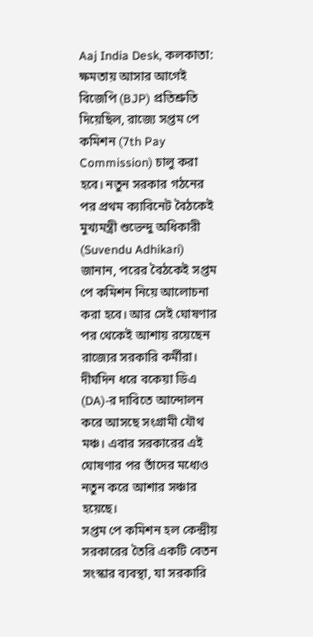Aaj India Desk, কলকাতা: ক্ষমতায় আসার আগেই বিজেপি (BJP) প্রতিশ্রুতি দিয়েছিল, রাজ্যে সপ্তম পে কমিশন (7th Pay Commission) চালু করা হবে। নতুন সরকার গঠনের পর প্রথম ক্যাবিনেট বৈঠকেই মুখ্যমন্ত্রী শুভেন্দু অধিকারী (Suvendu Adhikari) জানান, পরের বৈঠকেই সপ্তম পে কমিশন নিয়ে আলোচনা করা হবে। আর সেই ঘোষণার পর থেকেই আশায় রয়েছেন রাজ্যের সরকারি কর্মীরা। দীর্ঘদিন ধরে বকেয়া ডিএ (DA)-র দাবিতে আন্দোলন করে আসছে সংগ্রামী যৌথ মঞ্চ। এবার সরকারের এই ঘোষণার পর তাঁদের মধ্যেও নতুন করে আশার সঞ্চার হয়েছে।
সপ্তম পে কমিশন হল কেন্দ্রীয় সরকারের তৈরি একটি বেতন সংস্কার ব্যবস্থা, যা সরকারি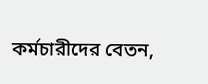কর্মচারীদের বেতন,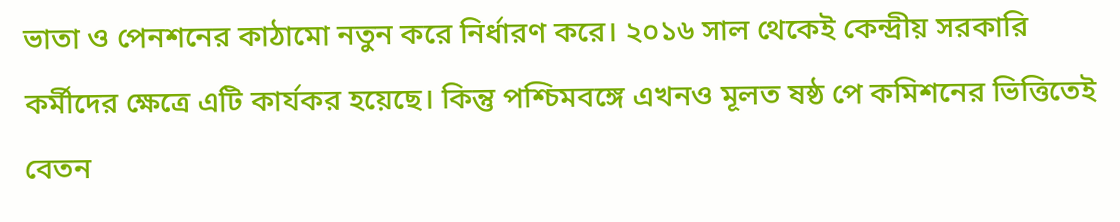ভাতা ও পেনশনের কাঠামো নতুন করে নির্ধারণ করে। ২০১৬ সাল থেকেই কেন্দ্রীয় সরকারি কর্মীদের ক্ষেত্রে এটি কার্যকর হয়েছে। কিন্তু পশ্চিমবঙ্গে এখনও মূলত ষষ্ঠ পে কমিশনের ভিত্তিতেই বেতন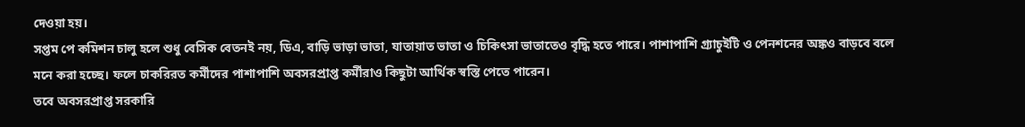দেওয়া হয়।
সপ্তম পে কমিশন চালু হলে শুধু বেসিক বেতনই নয়, ডিএ, বাড়ি ভাড়া ভাতা, যাতায়াত ভাতা ও চিকিৎসা ভাতাতেও বৃদ্ধি হতে পারে। পাশাপাশি গ্র্যাচুইটি ও পেনশনের অঙ্কও বাড়বে বলে মনে করা হচ্ছে। ফলে চাকরিরত কর্মীদের পাশাপাশি অবসরপ্রাপ্ত কর্মীরাও কিছুটা আর্থিক স্বস্তি পেতে পারেন।
তবে অবসরপ্রাপ্ত সরকারি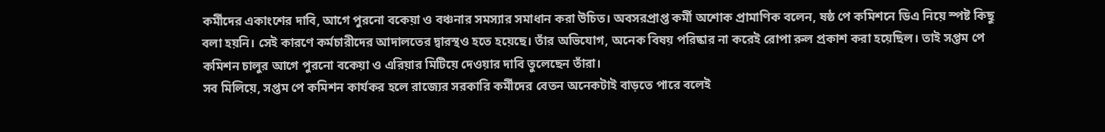কর্মীদের একাংশের দাবি, আগে পুরনো বকেয়া ও বঞ্চনার সমস্যার সমাধান করা উচিত। অবসরপ্রাপ্ত কর্মী অশোক প্রামাণিক বলেন, ষষ্ঠ পে কমিশনে ডিএ নিয়ে স্পষ্ট কিছু বলা হয়নি। সেই কারণে কর্মচারীদের আদালতের দ্বারস্থও হতে হয়েছে। তাঁর অভিযোগ, অনেক বিষয় পরিষ্কার না করেই রোপা রুল প্রকাশ করা হয়েছিল। তাই সপ্তম পে কমিশন চালুর আগে পুরনো বকেয়া ও এরিয়ার মিটিয়ে দেওয়ার দাবি তুলেছেন তাঁরা।
সব মিলিয়ে, সপ্তম পে কমিশন কার্যকর হলে রাজ্যের সরকারি কর্মীদের বেতন অনেকটাই বাড়তে পারে বলেই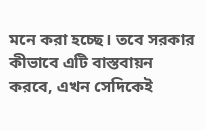মনে করা হচ্ছে। তবে সরকার কীভাবে এটি বাস্তবায়ন করবে, এখন সেদিকেই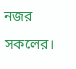নজর সকলের।